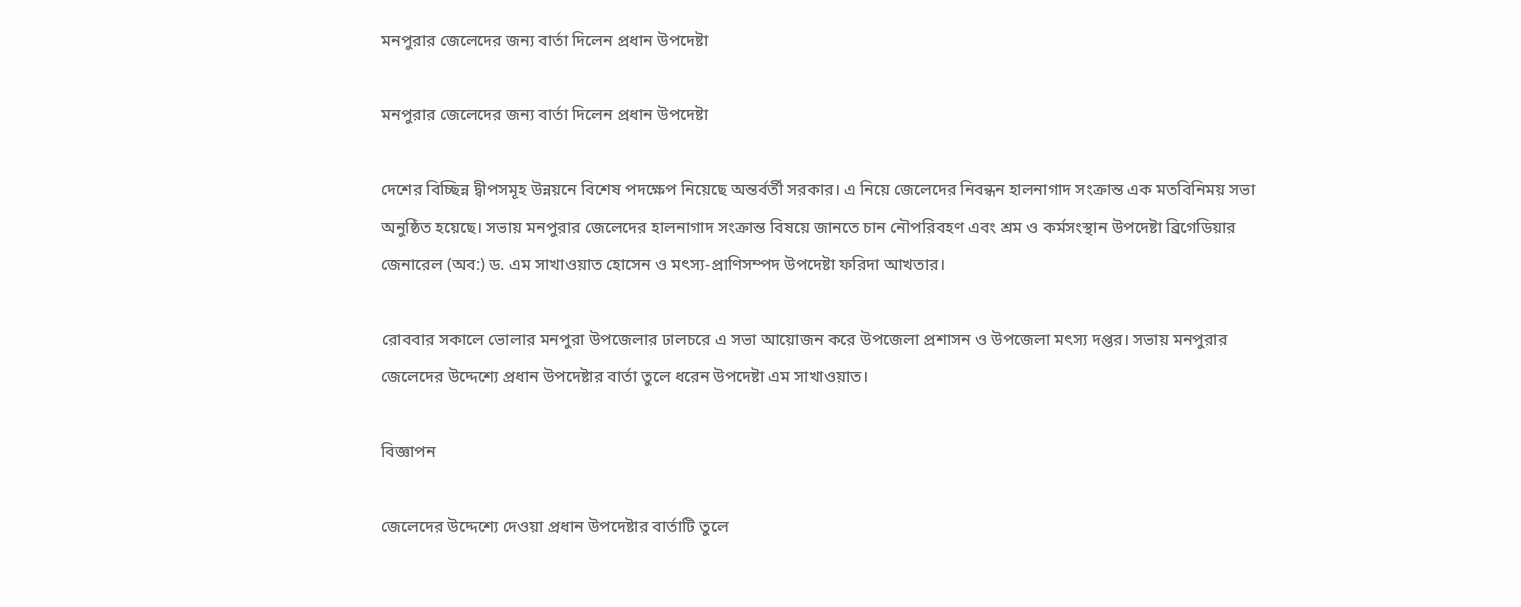মনপুরার জেলেদের জন্য বার্তা দিলেন প্রধান উপদেষ্টা

মনপুরার জেলেদের জন্য বার্তা দিলেন প্রধান উপদেষ্টা

দেশের বিচ্ছিন্ন দ্বীপসমূহ উন্নয়নে বিশেষ পদক্ষেপ নিয়েছে অন্তর্বর্তী সরকার। এ নিয়ে জেলেদের নিবন্ধন হালনাগাদ সংক্রান্ত এক মতবিনিময় সভা অনুষ্ঠিত হয়েছে। সভায় মনপুরার জেলেদের হালনাগাদ সংক্রান্ত বিষয়ে জানতে চান নৌপরিবহণ এবং শ্রম ও কর্মসংস্থান উপদেষ্টা ব্রিগেডিয়ার জেনারেল (অব:) ড. এম সাখাওয়াত হোসেন ও মৎস্য-প্রাণিসম্পদ উপদেষ্টা ফরিদা আখতার।

রোববার সকালে ভোলার মনপুরা উপজেলার ঢালচরে এ সভা আয়োজন করে উপজেলা প্রশাসন ও উপজেলা মৎস্য দপ্তর। সভায় মনপুরার জেলেদের উদ্দেশ্যে প্রধান উপদেষ্টার বার্তা তুলে ধরেন উপদেষ্টা এম সাখাওয়াত।

বিজ্ঞাপন

জেলেদের উদ্দেশ্যে দেওয়া প্রধান উপদেষ্টার বার্তাটি তুলে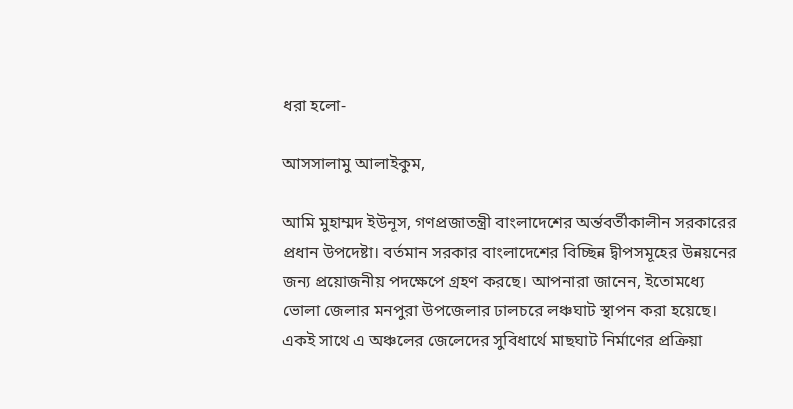ধরা হলো-

আসসালামু আলাইকুম,

আমি মুহাম্মদ ইউনূস, গণপ্রজাতন্ত্রী বাংলাদেশের অর্ন্তবর্তীকালীন সরকারের প্রধান উপদেষ্টা। বর্তমান সরকার বাংলাদেশের বিচ্ছিন্ন দ্বীপসমূহের উন্নয়নের জন্য প্রয়োজনীয় পদক্ষেপে গ্রহণ করছে। আপনারা জানেন, ইতোমধ্যে ভোলা জেলার মনপুরা উপজেলার ঢালচরে লঞ্চঘাট স্থাপন করা হয়েছে। একই সাথে এ অঞ্চলের জেলেদের সুবিধার্থে মাছঘাট নির্মাণের প্রক্রিয়া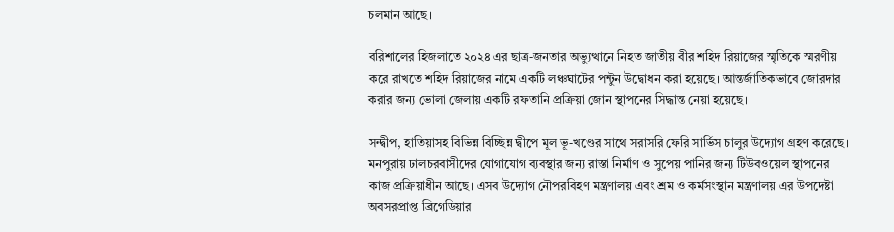চলমান আছে।

বরিশালের হিজলাতে ২০২৪ এর ছাত্র-জনতার অভ্যুত্থানে নিহত জাতীয় বীর শহিদ রিয়াজের স্মৃতিকে স্মরণীয় করে রাখতে শহিদ রিয়াজের নামে একটি লঞ্চঘাটের পন্টুন উদ্বোধন করা হয়েছে। আন্তর্জাতিকভাবে জোরদার করার জন্য ভোলা জেলায় একটি রফতানি প্রক্রিয়া জোন স্থাপনের সিদ্ধান্ত নেয়া হয়েছে।

সন্দ্বীপ, হাতিয়াসহ বিভিন্ন বিচ্ছিন্ন দ্বীপে মূল ভূ-খণ্ডের সাথে সরাসরি ফেরি সার্ভিস চালুর উদ্যোগ গ্রহণ করেছে। মনপুরায় ঢালচরবাসীদের যোগাযোগ ব্যবস্থার জন্য রাস্তা নির্মাণ ও সুপেয় পানির জন্য টিউবওয়েল স্থাপনের কাজ প্রক্রিয়াধীন আছে। এসব উদ্যোগ নৌপরবিহণ মন্ত্রণালয় এবং শ্রম ও কর্মসংস্থান মন্ত্রণালয় এর উপদেষ্টা অবসরপ্রাপ্ত ব্রিগেডিয়ার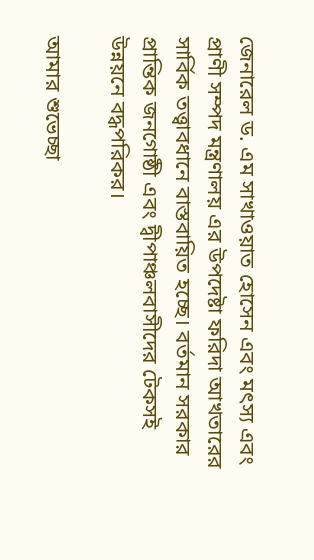জেনারেল ড. এম সাখাওয়াত হোসেন এবং মৎস্য এবং প্রাণী সম্পদ মন্ত্রণালয় এর উপদেষ্টা ফরিদা আখতারের সার্বিক তত্ত্বাবধানে বাস্তবায়িত হচ্ছে। বর্তমান সরকার প্রান্তিক জনগোষ্ঠী এবং দ্বীপাঞ্চলবাসীদের টেকসই উন্নয়নে বদ্ধপরিকর।

আমার শুভেচ্ছা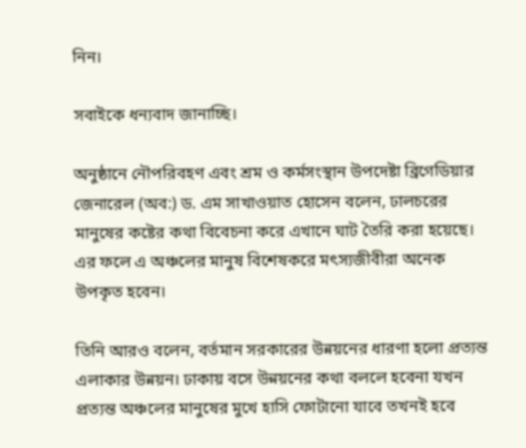নিন।

সবাইকে ধন্যবাদ জানাচ্ছি।

অনুষ্ঠানে নৌপরিবহণ এবং শ্রম ও কর্মসংস্থান উপদেষ্টা ব্রিগেডিয়ার জেনারেল (অব:) ড. এম সাখাওয়াত হোসেন বলেন, ঢালচরের মানুষের কষ্টের কথা বিবেচনা করে এখানে ঘাট তৈরি করা হয়েছে। এর ফলে এ অঞ্চলের মানুষ বিশেষকরে মৎস্যজীবীরা অনেক উপকৃত হবেন।

তিনি আরও বলেন, বর্তমান সরকারের উন্নয়নের ধারণা হলো প্রত্যন্ত এলাকার উন্নয়ন। ঢাকায় বসে উন্নয়নের কথা বললে হবেনা যখন প্রত্যন্ত অঞ্চলের মানুষের মুখে হাসি ফোটানো যাবে তখনই হবে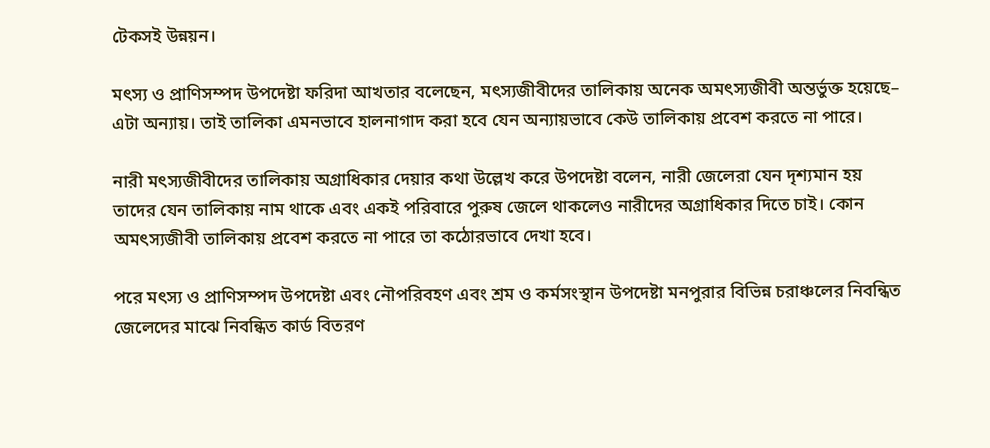টেকসই উন্নয়ন।

মৎস্য ও প্রাণিসম্পদ উপদেষ্টা ফরিদা আখতার বলেছেন, মৎস্যজীবীদের তালিকায় অনেক অমৎস্যজীবী অন্তর্ভুক্ত হয়েছে– এটা অন্যায়। তাই তালিকা এমনভাবে হালনাগাদ করা হবে যেন অন্যায়ভাবে কেউ তালিকায় প্রবেশ করতে না পারে।

নারী মৎস্যজীবীদের তালিকায় অগ্রাধিকার দেয়ার কথা উল্লেখ করে উপদেষ্টা বলেন, নারী জেলেরা যেন দৃশ্যমান হয় তাদের যেন তালিকায় নাম থাকে এবং একই পরিবারে পুরুষ জেলে থাকলেও নারীদের অগ্রাধিকার দিতে চাই। কোন অমৎস্যজীবী তালিকায় প্রবেশ করতে না পারে তা কঠোরভাবে দেখা হবে।

পরে মৎস্য ও প্রাণিসম্পদ উপদেষ্টা এবং নৌপরিবহণ এবং শ্রম ও কর্মসংস্থান উপদেষ্টা মনপুরার বিভিন্ন চরাঞ্চলের নিবন্ধিত জেলেদের মাঝে নিবন্ধিত কার্ড বিতরণ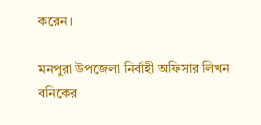করেন।

মনপুরা উপজেলা নির্বাহী অফিসার লিখন বনিকের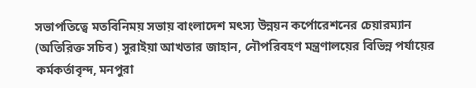সভাপতিত্বে মতবিনিময় সভায় বাংলাদেশ মৎস্য উন্নয়ন কর্পোরেশনের চেয়ারম্যান (অতিরিক্ত সচিব) সুরাইয়া আখতার জাহান, নৌপরিবহণ মন্ত্রণালয়ের বিভিন্ন পর্যায়ের কর্মকর্তাবৃন্দ, মনপুরা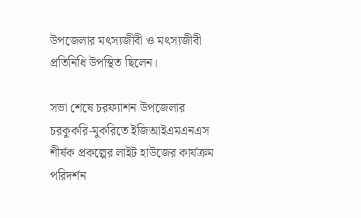উপজেলার মৎস্যজীবী ও মৎস্যজীবী প্রতিনিধি উপস্থিত ছিলেন।

সভা শেষে চরফ্যাশন উপজেলার চরকুকরি-মুকরিতে ইজিআইএমএনএস শীর্ষক প্রকল্পের লাইট হাউজের কার্যক্রম পরিদর্শন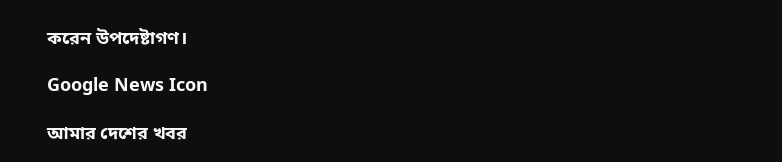করেন উপদেষ্টাগণ।

Google News Icon

আমার দেশের খবর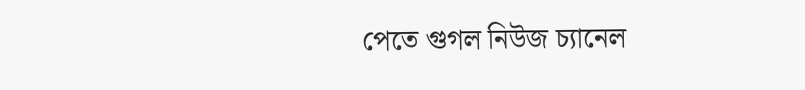পেতে গুগল নিউজ চ্যানেল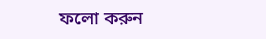ফলো করুন